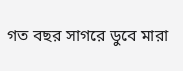গত বছর সাগরে ডুবে মারা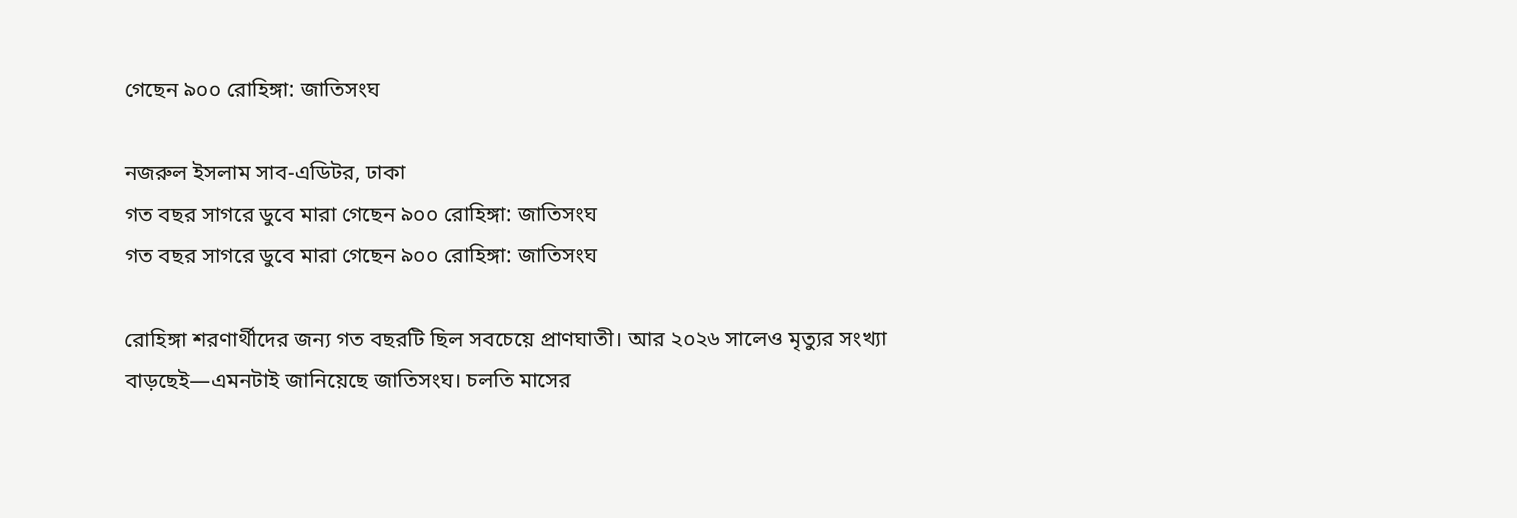গেছেন ৯০০ রোহিঙ্গা: জাতিসংঘ

নজরুল ইসলাম সাব-এডিটর, ঢাকা
গত বছর সাগরে ডুবে মারা গেছেন ৯০০ রোহিঙ্গা: জাতিসংঘ
গত বছর সাগরে ডুবে মারা গেছেন ৯০০ রোহিঙ্গা: জাতিসংঘ

রোহিঙ্গা শরণার্থীদের জন্য গত বছরটি ছিল সবচেয়ে প্রাণঘাতী। আর ২০২৬ সালেও মৃত্যুর সংখ্যা বাড়ছেই—এমনটাই জানিয়েছে জাতিসংঘ। চলতি মাসের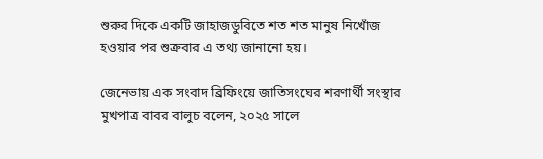শুরুর দিকে একটি জাহাজডুবিতে শত শত মানুষ নিখোঁজ হওয়ার পর শুক্রবার এ তথ্য জানানো হয়।

জেনেভায় এক সংবাদ ব্রিফিংয়ে জাতিসংঘের শরণার্থী সংস্থার মুখপাত্র বাবর বালুচ বলেন, ২০২৫ সালে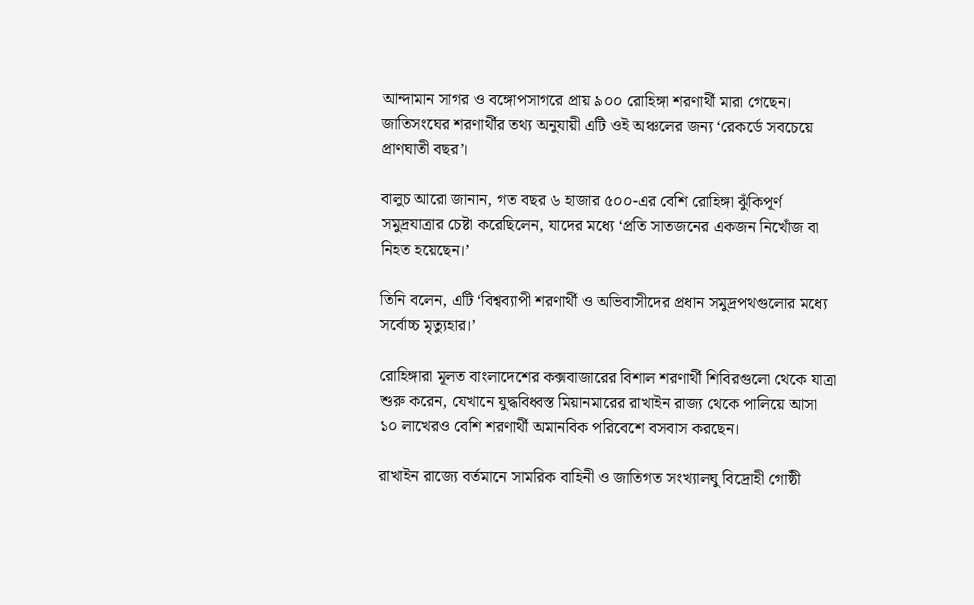আন্দামান সাগর ও বঙ্গোপসাগরে প্রায় ৯০০ রোহিঙ্গা শরণার্থী মারা গেছেন। জাতিসংঘের শরণার্থীর তথ্য অনুযায়ী এটি ওই অঞ্চলের জন্য ‘রেকর্ডে সবচেয়ে প্রাণঘাতী বছর’।

বালুচ আরো জানান, গত বছর ৬ হাজার ৫০০-এর বেশি রোহিঙ্গা ঝুঁকিপূর্ণ সমুদ্রযাত্রার চেষ্টা করেছিলেন, যাদের মধ্যে ‘প্রতি সাতজনের একজন নিখোঁজ বা নিহত হয়েছেন।’

তিনি বলেন, এটি ‘বিশ্বব্যাপী শরণার্থী ও অভিবাসীদের প্রধান সমুদ্রপথগুলোর মধ্যে সর্বোচ্চ মৃত্যুহার।’

রোহিঙ্গারা মূলত বাংলাদেশের কক্সবাজারের বিশাল শরণার্থী শিবিরগুলো থেকে যাত্রা শুরু করেন, যেখানে যুদ্ধবিধ্বস্ত মিয়ানমারের রাখাইন রাজ্য থেকে পালিয়ে আসা ১০ লাখেরও বেশি শরণার্থী অমানবিক পরিবেশে বসবাস করছেন।

রাখাইন রাজ্যে বর্তমানে সামরিক বাহিনী ও জাতিগত সংখ্যালঘু বিদ্রোহী গোষ্ঠী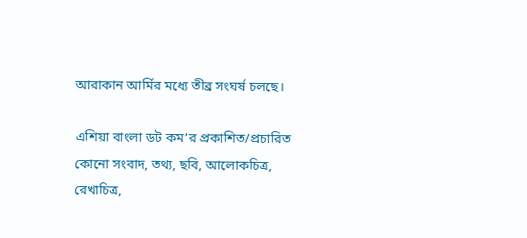আরাকান আর্মির মধ্যে তীব্র সংঘর্ষ চলছে।

এশিয়া বাংলা ডট কম’র প্রকাশিত/প্রচারিত কোনো সংবাদ, তথ্য, ছবি, আলোকচিত্র, রেখাচিত্র,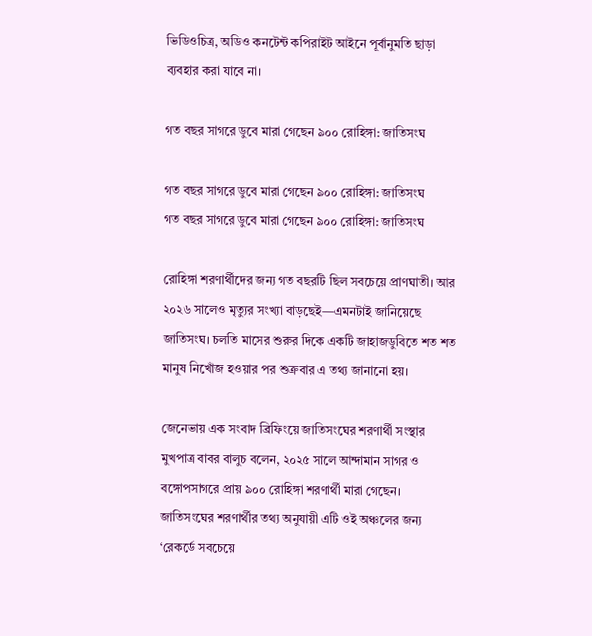ভিডিওচিত্র, অডিও কনটেন্ট কপিরাইট আইনে পূর্বানুমতি ছাড়া ব্যবহার করা যাবে না।

গত বছর সাগরে ডুবে মারা গেছেন ৯০০ রোহিঙ্গা: জাতিসংঘ

গত বছর সাগরে ডুবে মারা গেছেন ৯০০ রোহিঙ্গা: জাতিসংঘ
গত বছর সাগরে ডুবে মারা গেছেন ৯০০ রোহিঙ্গা: জাতিসংঘ

রোহিঙ্গা শরণার্থীদের জন্য গত বছরটি ছিল সবচেয়ে প্রাণঘাতী। আর ২০২৬ সালেও মৃত্যুর সংখ্যা বাড়ছেই—এমনটাই জানিয়েছে জাতিসংঘ। চলতি মাসের শুরুর দিকে একটি জাহাজডুবিতে শত শত মানুষ নিখোঁজ হওয়ার পর শুক্রবার এ তথ্য জানানো হয়।

জেনেভায় এক সংবাদ ব্রিফিংয়ে জাতিসংঘের শরণার্থী সংস্থার মুখপাত্র বাবর বালুচ বলেন, ২০২৫ সালে আন্দামান সাগর ও বঙ্গোপসাগরে প্রায় ৯০০ রোহিঙ্গা শরণার্থী মারা গেছেন। জাতিসংঘের শরণার্থীর তথ্য অনুযায়ী এটি ওই অঞ্চলের জন্য ‘রেকর্ডে সবচেয়ে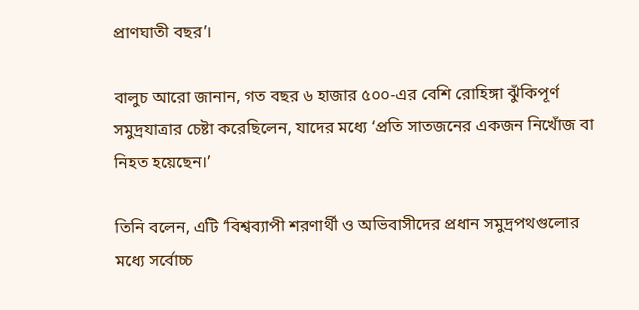প্রাণঘাতী বছর’।

বালুচ আরো জানান, গত বছর ৬ হাজার ৫০০-এর বেশি রোহিঙ্গা ঝুঁকিপূর্ণ সমুদ্রযাত্রার চেষ্টা করেছিলেন, যাদের মধ্যে ‘প্রতি সাতজনের একজন নিখোঁজ বা নিহত হয়েছেন।’

তিনি বলেন, এটি ‘বিশ্বব্যাপী শরণার্থী ও অভিবাসীদের প্রধান সমুদ্রপথগুলোর মধ্যে সর্বোচ্চ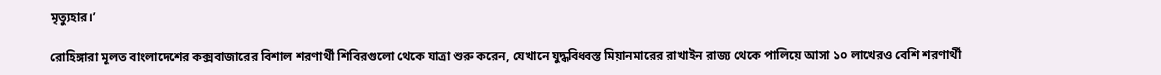মৃত্যুহার।’

রোহিঙ্গারা মূলত বাংলাদেশের কক্সবাজারের বিশাল শরণার্থী শিবিরগুলো থেকে যাত্রা শুরু করেন, যেখানে যুদ্ধবিধ্বস্ত মিয়ানমারের রাখাইন রাজ্য থেকে পালিয়ে আসা ১০ লাখেরও বেশি শরণার্থী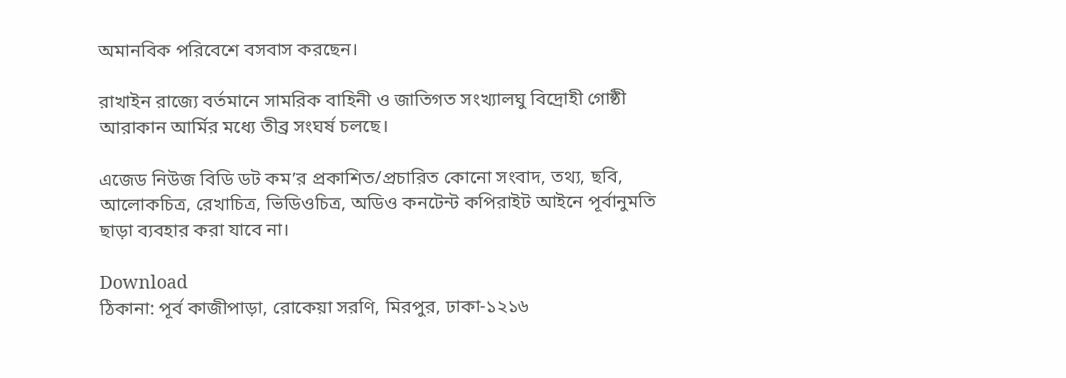অমানবিক পরিবেশে বসবাস করছেন।

রাখাইন রাজ্যে বর্তমানে সামরিক বাহিনী ও জাতিগত সংখ্যালঘু বিদ্রোহী গোষ্ঠী আরাকান আর্মির মধ্যে তীব্র সংঘর্ষ চলছে।

এজেড নিউজ বিডি ডট কম’র প্রকাশিত/প্রচারিত কোনো সংবাদ, তথ্য, ছবি, আলোকচিত্র, রেখাচিত্র, ভিডিওচিত্র, অডিও কনটেন্ট কপিরাইট আইনে পূর্বানুমতি ছাড়া ব্যবহার করা যাবে না।

Download
ঠিকানা: পূর্ব কাজীপাড়া, রোকেয়া সরণি, মিরপুর, ঢাকা-১২১৬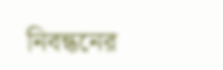নিবন্ধনের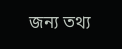জন্য তথ্য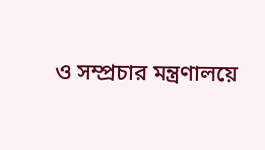ও সম্প্রচার মন্ত্রণালয়ে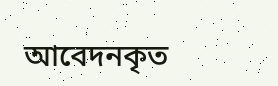আবেদনকৃত